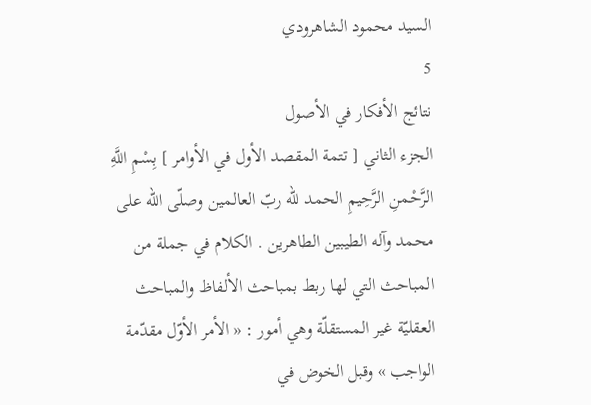السيد محمود الشاهرودي
5
نتائج الأفكار في الأصول
الجزء الثاني [ تتمة المقصد الأول في الأوامر ] بِسْمِ اللَّهِ الرَّحْمنِ الرَّحِيمِ الحمد للّه ربّ العالمين وصلّى اللّه على محمد وآله الطيبين الطاهرين . الكلام في جملة من المباحث التي لها ربط بمباحث الألفاظ والمباحث العقليّة غير المستقلّة وهي أمور : « الأمر الأوّل مقدّمة الواجب » وقبل الخوض في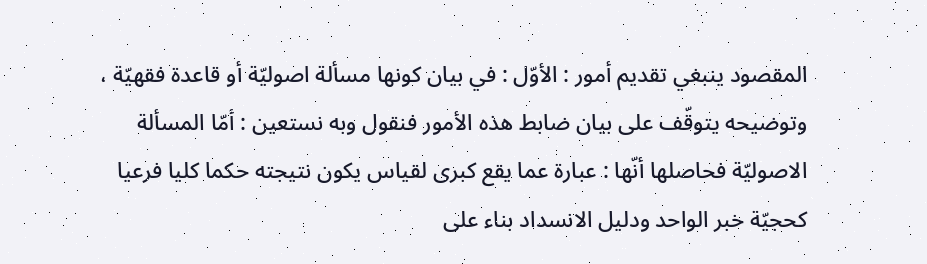المقصود ينبغي تقديم أمور : الأوّل : في بيان كونها مسألة اصوليّة أو قاعدة فقهيّة ، وتوضيحه يتوقّف على بيان ضابط هذه الأمور فنقول وبه نستعين : أمّا المسألة الاصوليّة فحاصلها أنّها : عبارة عما يقع كبرى لقياس يكون نتيجته حكما كليا فرعيا كحجيّة خبر الواحد ودليل الانسداد بناء على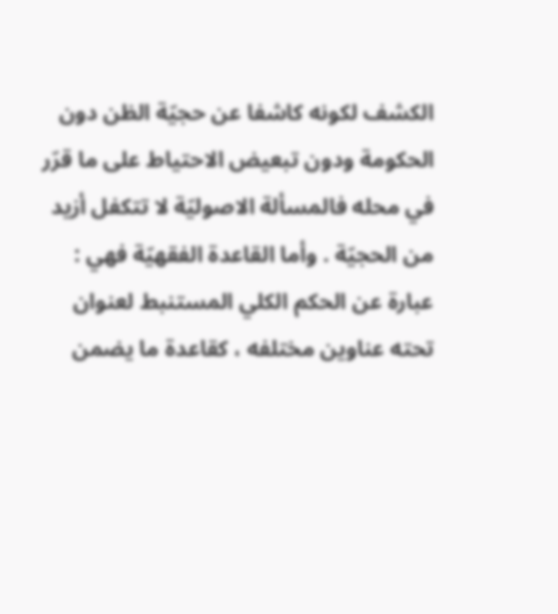الكشف لكونه كاشفا عن حجيّة الظن دون الحكومة ودون تبعيض الاحتياط على ما قرّر في محله فالمسألة الاصوليّة لا تتكفل أزيد من الحجيّة . وأما القاعدة الفقهيّة فهي : عبارة عن الحكم الكلي المستنبط لعنوان تحته عناوين مختلفه ، كقاعدة ما يضمن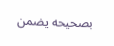بصحيحه يضمن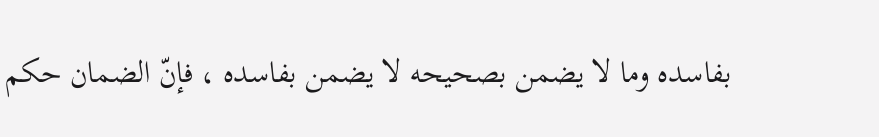بفاسده وما لا يضمن بصحيحه لا يضمن بفاسده ، فإنّ الضمان حكم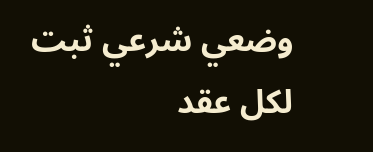وضعي شرعي ثبت لكل عقد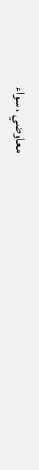معاوضي ، سواء